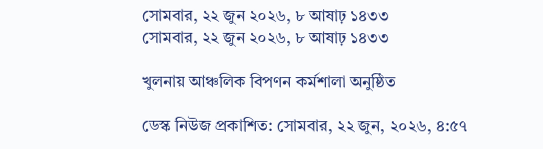সোমবার, ২২ জুন ২০২৬, ৮ আষাঢ় ১৪৩৩
সোমবার, ২২ জুন ২০২৬, ৮ আষাঢ় ১৪৩৩

খুলনায় আঞ্চলিক বিপণন কর্মশালা অনুষ্ঠিত

ডেস্ক নিউজ প্রকাশিত: সোমবার, ২২ জুন, ২০২৬, ৪:৫৭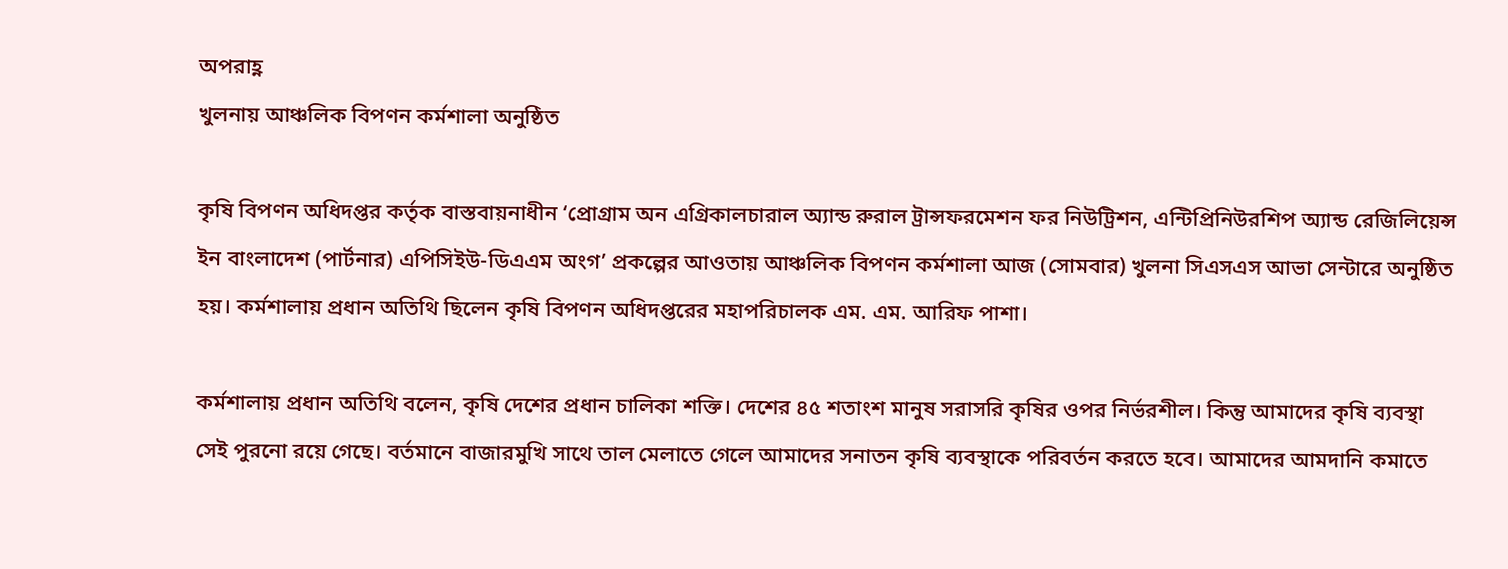অপরাহ্ণ
খুলনায় আঞ্চলিক বিপণন কর্মশালা অনুষ্ঠিত

কৃষি বিপণন অধিদপ্তর কর্তৃক বাস্তবায়নাধীন ‘প্রোগ্রাম অন এগ্রিকালচারাল অ্যান্ড রুরাল ট্রান্সফরমেশন ফর নিউট্রিশন, এন্টিপ্রিনিউরশিপ অ্যান্ড রেজিলিয়েন্স ইন বাংলাদেশ (পার্টনার) এপিসিইউ-ডিএএম অংগ’ প্রকল্পের আওতায় আঞ্চলিক বিপণন কর্মশালা আজ (সোমবার) খুলনা সিএসএস আভা সেন্টারে অনুষ্ঠিত হয়। কর্মশালায় প্রধান অতিথি ছিলেন কৃষি বিপণন অধিদপ্তরের মহাপরিচালক এম. এম. আরিফ পাশা।

কর্মশালায় প্রধান অতিথি বলেন, কৃষি দেশের প্রধান চালিকা শক্তি। দেশের ৪৫ শতাংশ মানুষ সরাসরি কৃষির ওপর নির্ভরশীল। কিন্তু আমাদের কৃষি ব্যবস্থা সেই পুরনো রয়ে গেছে। বর্তমানে বাজারমুখি সাথে তাল মেলাতে গেলে আমাদের সনাতন কৃষি ব্যবস্থাকে পরিবর্তন করতে হবে। আমাদের আমদানি কমাতে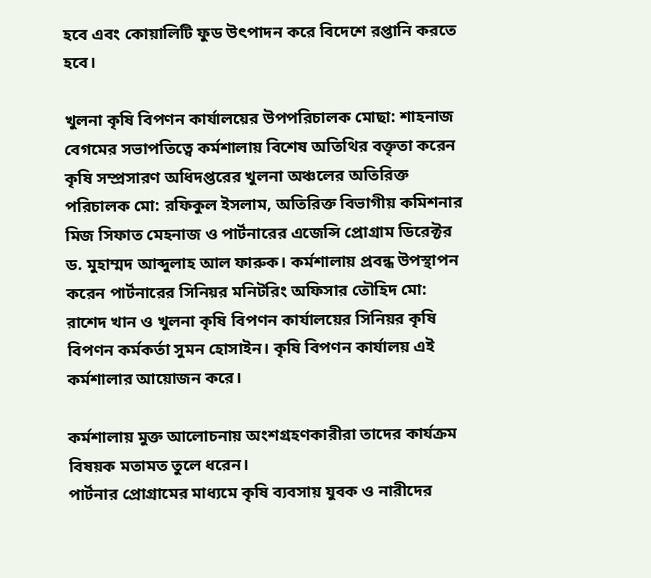হবে এবং কোয়ালিটি ফুড উৎপাদন করে বিদেশে রপ্তানি করতে হবে।

খুলনা কৃষি বিপণন কার্যালয়ের উপপরিচালক মোছা: শাহনাজ বেগমের সভাপতিত্বে কর্মশালায় বিশেষ অতিথির বক্তৃতা করেন কৃষি সম্প্রসারণ অধিদপ্তরের খুলনা অঞ্চলের অতিরিক্ত পরিচালক মো: রফিকুল ইসলাম, অতিরিক্ত বিভাগীয় কমিশনার মিজ সিফাত মেহনাজ ও পার্টনারের এজেন্সি প্রোগ্রাম ডিরেক্টর ড. মুহাম্মদ আব্দুলাহ আল ফারুক। কর্মশালায় প্রবন্ধ উপস্থাপন করেন পার্টনারের সিনিয়র মনিটরিং অফিসার তৌহিদ মো: রাশেদ খান ও খুলনা কৃষি বিপণন কার্যালয়ের সিনিয়র কৃষি বিপণন কর্মকর্তা সুমন হোসাইন। কৃষি বিপণন কার্যালয় এই কর্মশালার আয়োজন করে।

কর্মশালায় মুক্ত আলোচনায় অংশগ্রহণকারীরা তাদের কার্যক্রম বিষয়ক মতামত তুলে ধরেন।
পার্টনার প্রোগ্রামের মাধ্যমে কৃষি ব্যবসায় যুবক ও নারীদের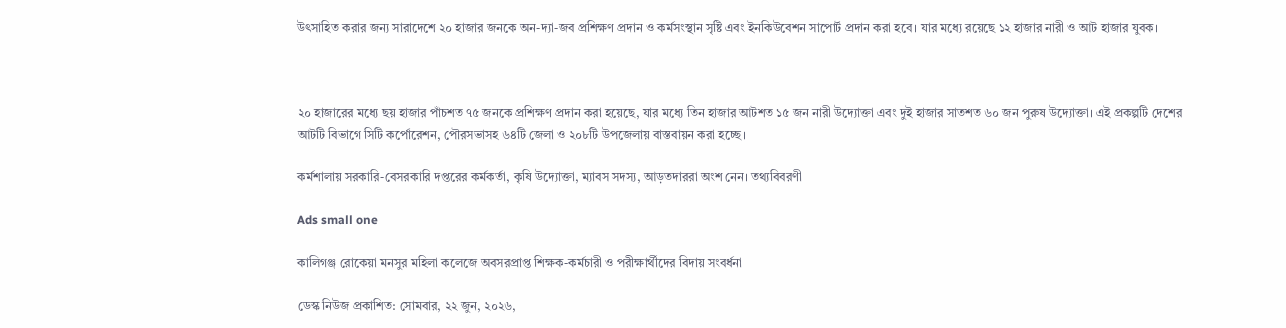উৎসাহিত করার জন্য সারাদেশে ২০ হাজার জনকে অন-দ্যা-জব প্রশিক্ষণ প্রদান ও কর্মসংস্থান সৃষ্টি এবং ইনকিউবেশন সাপোর্ট প্রদান করা হবে। যার মধ্যে রয়েছে ১২ হাজার নারী ও আট হাজার যুবক।



২০ হাজারের মধ্যে ছয় হাজার পাঁচশত ৭৫ জনকে প্রশিক্ষণ প্রদান করা হয়েছে, যার মধ্যে তিন হাজার আটশত ১৫ জন নারী উদ্যোক্তা এবং দুই হাজার সাতশত ৬০ জন পুরুষ উদ্যোক্তা। এই প্রকল্পটি দেশের আটটি বিভাগে সিটি কর্পোরেশন, পৌরসভাসহ ৬৪টি জেলা ও ২০৮টি উপজেলায় বাস্তবায়ন করা হচ্ছে।

কর্মশালায় সরকারি-বেসরকারি দপ্তরের কর্মকর্তা, কৃষি উদ্যোক্তা, ম্যাবস সদস্য, আড়তদাররা অংশ নেন। তথ্যবিবরণী

Ads small one

কালিগঞ্জ রোকেয়া মনসুর মহিলা কলেজে অবসরপ্রাপ্ত শিক্ষক-কর্মচারী ও পরীক্ষার্থীদের বিদায় সংবর্ধনা

ডেস্ক নিউজ প্রকাশিত: সোমবার, ২২ জুন, ২০২৬,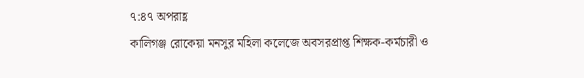৭:৪৭ অপরাহ্ণ
কালিগঞ্জ রোকেয়া মনসুর মহিলা কলেজে অবসরপ্রাপ্ত শিক্ষক-কর্মচারী ও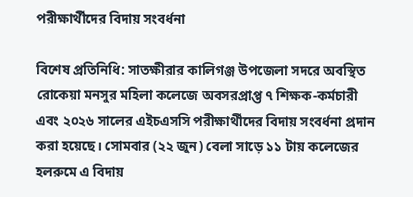পরীক্ষার্থীদের বিদায় সংবর্ধনা

বিশেষ প্রতিনিধি: সাতক্ষীরার কালিগঞ্জ উপজেলা সদরে অবস্থিত রোকেয়া মনসুর মহিলা কলেজে অবসরপ্রাপ্ত ৭ শিক্ষক-কর্মচারী এবং ২০২৬ সালের এইচএসসি পরীক্ষার্থীদের বিদায় সংবর্ধনা প্রদান করা হয়েছে। সোমবার (২২ জুন) বেলা সাড়ে ১১ টায় কলেজের হলরুমে এ বিদায়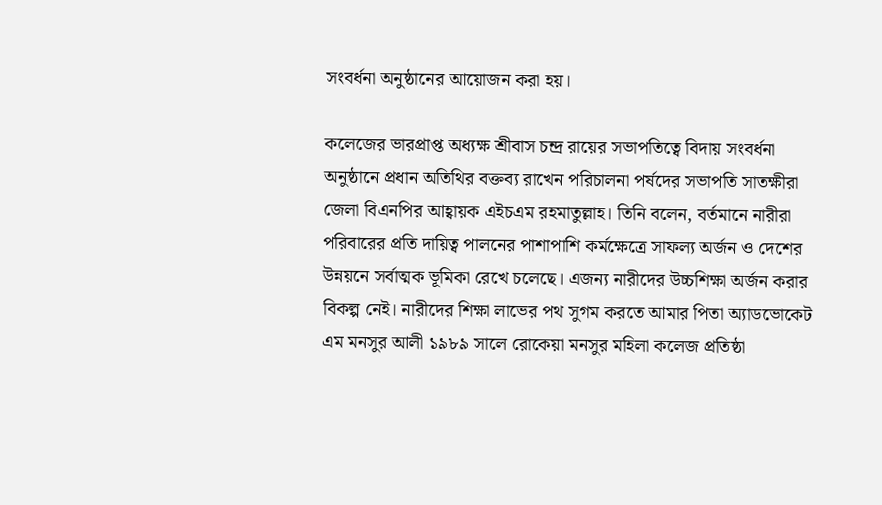সংবর্ধনা অনুষ্ঠানের আয়োজন করা হয়।

কলেজের ভারপ্রাপ্ত অধ্যক্ষ শ্রীবাস চন্দ্র রায়ের সভাপতিত্বে বিদায় সংবর্ধনা অনুষ্ঠানে প্রধান অতিথির বক্তব্য রাখেন পরিচালনা পর্ষদের সভাপতি সাতক্ষীরা জেলা বিএনপির আহ্বায়ক এইচএম রহমাতুল্লাহ। তিনি বলেন, বর্তমানে নারীরা পরিবারের প্রতি দায়িত্ব পালনের পাশাপাশি কর্মক্ষেত্রে সাফল্য অর্জন ও দেশের উন্নয়নে সর্বাত্মক ভূমিকা রেখে চলেছে। এজন্য নারীদের উচ্চশিক্ষা অর্জন করার বিকল্প নেই। নারীদের শিক্ষা লাভের পথ সুগম করতে আমার পিতা অ্যাডভোকেট এম মনসুর আলী ১৯৮৯ সালে রোকেয়া মনসুর মহিলা কলেজ প্রতিষ্ঠা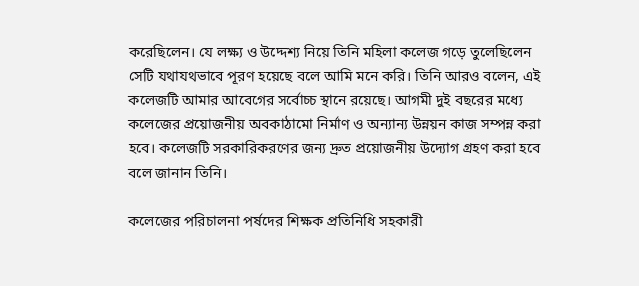করেছিলেন। যে লক্ষ্য ও উদ্দেশ্য নিয়ে তিনি মহিলা কলেজ গড়ে তুলেছিলেন সেটি যথাযথভাবে পূরণ হয়েছে বলে আমি মনে করি। তিনি আরও বলেন, এই কলেজটি আমার আবেগের সর্বোচ্চ স্থানে রয়েছে। আগমী দুই বছরের মধ্যে কলেজের প্রয়োজনীয় অবকাঠামো নির্মাণ ও অন্যান্য উন্নয়ন কাজ সম্পন্ন করা হবে। কলেজটি সরকারিকরণের জন্য দ্রুত প্রয়োজনীয় উদ্যোগ গ্রহণ করা হবে বলে জানান তিনি।

কলেজের পরিচালনা পর্ষদের শিক্ষক প্রতিনিধি সহকারী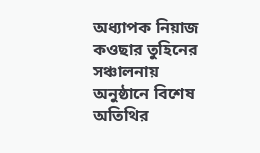অধ্যাপক নিয়াজ কওছার তুহিনের সঞ্চালনায় অনুষ্ঠানে বিশেষ অতিথির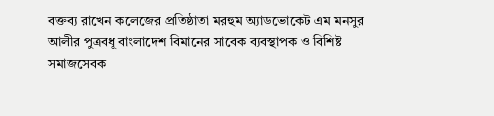বক্তব্য রাখেন কলেজের প্রতিষ্ঠাতা মরহুম অ্যাডভোকেট এম মনসুর আলীর পুত্রবধূ বাংলাদেশ বিমানের সাবেক ব্যবস্থাপক ও বিশিষ্ট সমাজসেবক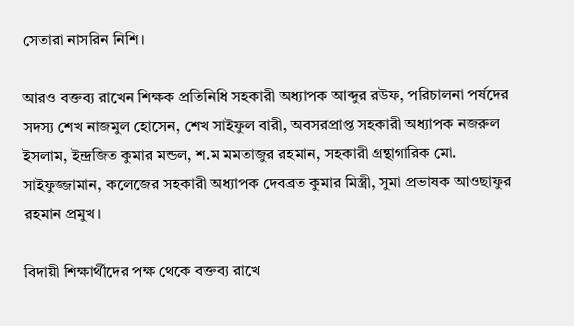সেতারা নাসরিন নিশি।

আরও বক্তব্য রাখেন শিক্ষক প্রতিনিধি সহকারী অধ্যাপক আব্দুর রউফ, পরিচালনা পর্ষদের সদস্য শেখ নাজমুল হোসেন, শেখ সাইফুল বারী, অবসরপ্রাপ্ত সহকারী অধ্যাপক নজরুল ইসলাম, ইন্দ্রজিত কুমার মন্ডল, শ.ম মমতাজুর রহমান, সহকারী গ্রন্থাগারিক মো. সাইফুজ্জামান, কলেজের সহকারী অধ্যাপক দেবব্রত কুমার মিস্ত্রী, সুমা প্রভাষক আওছাফুর রহমান প্রমুখ।

বিদায়ী শিক্ষার্থীদের পক্ষ থেকে বক্তব্য রাখে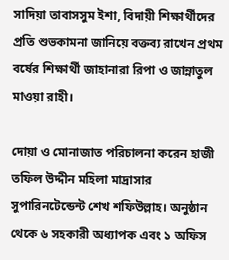সাদিয়া তাবাসসুম ইশা, বিদায়ী শিক্ষার্থীদের প্রতি শুভকামনা জানিয়ে বক্তব্য রাখেন প্রথম বর্ষের শিক্ষার্থী জাহানারা রিপা ও জান্নাতুল মাওয়া রাহী।

দোয়া ও মোনাজাত পরিচালনা করেন হাজী তফিল উদ্দীন মহিলা মাদ্রাসার সুপারিনটেন্ডেন্ট শেখ শফিউল্লাহ। অনুষ্ঠান থেকে ৬ সহকারী অধ্যাপক এবং ১ অফিস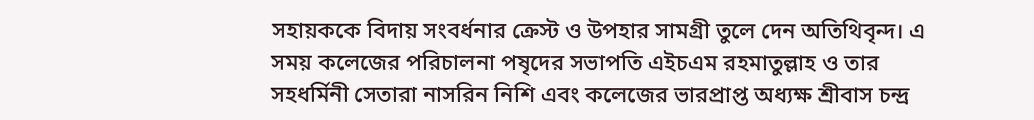সহায়ককে বিদায় সংবর্ধনার ক্রেস্ট ও উপহার সামগ্রী তুলে দেন অতিথিবৃন্দ। এ সময় কলেজের পরিচালনা পষৃদের সভাপতি এইচএম রহমাতুল্লাহ ও তার সহধর্মিনী সেতারা নাসরিন নিশি এবং কলেজের ভারপ্রাপ্ত অধ্যক্ষ শ্রীবাস চন্দ্র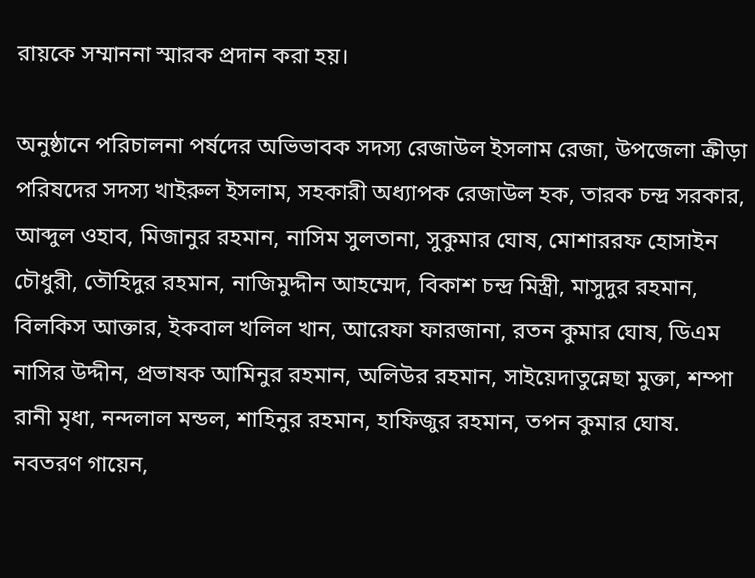রায়কে সম্মাননা স্মারক প্রদান করা হয়।

অনুষ্ঠানে পরিচালনা পর্ষদের অভিভাবক সদস্য রেজাউল ইসলাম রেজা, উপজেলা ক্রীড়া পরিষদের সদস্য খাইরুল ইসলাম, সহকারী অধ্যাপক রেজাউল হক, তারক চন্দ্র সরকার, আব্দুল ওহাব, মিজানুর রহমান, নাসিম সুলতানা, সুকুমার ঘোষ, মোশাররফ হোসাইন চৌধুরী, তৌহিদুর রহমান, নাজিমুদ্দীন আহম্মেদ, বিকাশ চন্দ্র মিস্ত্রী, মাসুদুর রহমান, বিলকিস আক্তার, ইকবাল খলিল খান, আরেফা ফারজানা, রতন কুমার ঘোষ, ডিএম নাসির উদ্দীন, প্রভাষক আমিনুর রহমান, অলিউর রহমান, সাইয়েদাতুন্নেছা মুক্তা, শম্পা রানী মৃধা, নন্দলাল মন্ডল, শাহিনুর রহমান, হাফিজুর রহমান, তপন কুমার ঘোষ. নবতরণ গায়েন,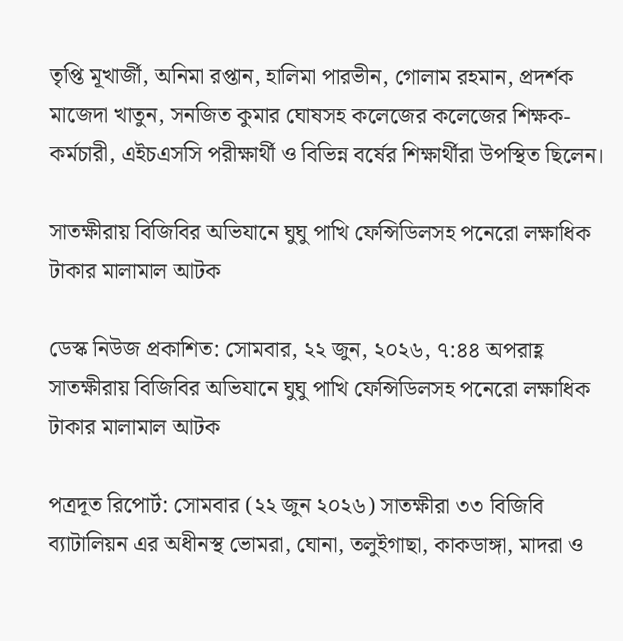তৃপ্তি মূখার্জী, অনিমা রপ্তান, হালিমা পারভীন, গোলাম রহমান, প্রদর্শক মাজেদা খাতুন, সনজিত কুমার ঘোষসহ কলেজের কলেজের শিক্ষক-কর্মচারী, এইচএসসি পরীক্ষার্থী ও বিভিন্ন বর্ষের শিক্ষার্থীরা উপস্থিত ছিলেন।

সাতক্ষীরায় বিজিবির অভিযানে ঘুঘু পাখি ফেন্সিডিলসহ পনেরো লক্ষাধিক টাকার মালামাল আটক

ডেস্ক নিউজ প্রকাশিত: সোমবার, ২২ জুন, ২০২৬, ৭:৪৪ অপরাহ্ণ
সাতক্ষীরায় বিজিবির অভিযানে ঘুঘু পাখি ফেন্সিডিলসহ পনেরো লক্ষাধিক টাকার মালামাল আটক

পত্রদূত রিপোর্ট: সোমবার (২২ জুন ২০২৬) সাতক্ষীরা ৩৩ বিজিবি ব্যাটালিয়ন এর অধীনস্থ ভোমরা, ঘোনা, তলুইগাছা, কাকডাঙ্গা, মাদরা ও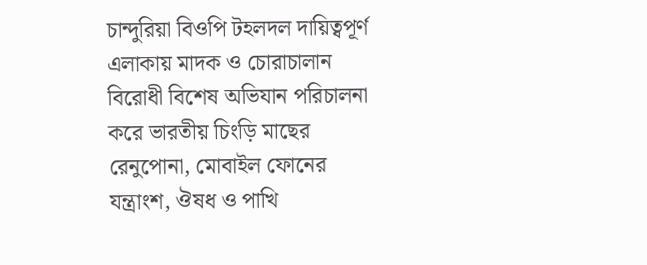চান্দুরিয়া বিওপি টহলদল দায়িত্বপূর্ণ এলাকায় মাদক ও চোরাচালান বিরোধী বিশেষ অভিযান পরিচালনা করে ভারতীয় চিংড়ি মাছের রেনুপোনা, মোবাইল ফোনের যন্ত্রাংশ, ঔষধ ও পাখি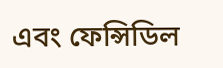এবং ফেন্সিডিল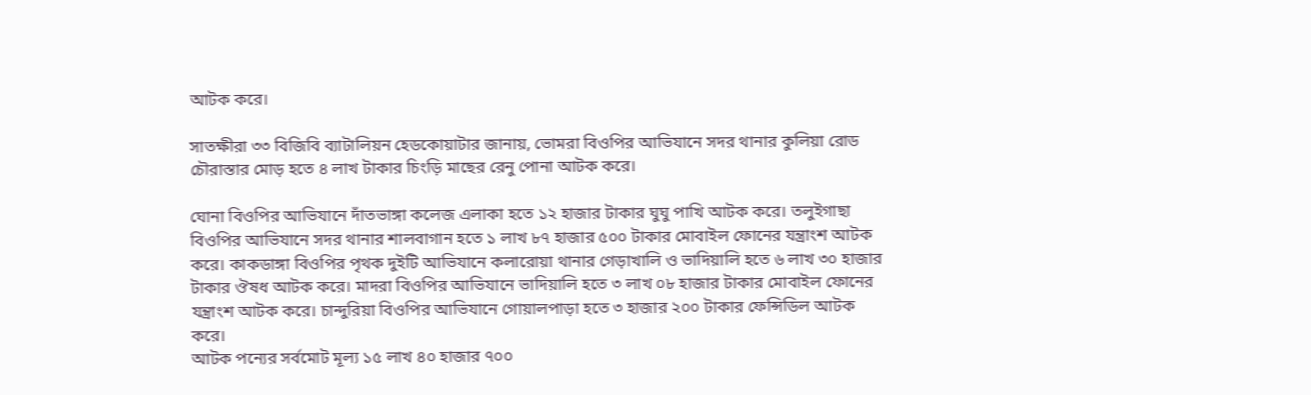আটক করে।

সাতক্ষীরা ৩৩ বিজিবি ব্যাটালিয়ন হেডকোয়াটার জানায়, ভোমরা বিওপির আভিযানে সদর থানার কুলিয়া রোড চৌরাস্তার মোড় হতে ৪ লাখ টাকার চিংড়ি মাছের রেনু পোনা আটক করে।

ঘোনা বিওপির আভিযানে দাঁতভাঙ্গা কলেজ এলাকা হতে ১২ হাজার টাকার ঘুঘু পাখি আটক করে। তলুইগাছা বিওপির আভিযানে সদর থানার শালবাগান হতে ১ লাখ ৮৭ হাজার ৫০০ টাকার মোবাইল ফোনের যন্ত্রাংশ আটক করে। কাকডাঙ্গা বিওপির পৃথক দুইটি আভিযানে কলারোয়া থানার গেড়াখালি ও ভাদিয়ালি হতে ৬ লাখ ৩০ হাজার টাকার ঔষধ আটক করে। মাদরা বিওপির আভিযানে ভাদিয়ালি হতে ৩ লাখ ০৮ হাজার টাকার মোবাইল ফোনের যন্ত্রাংশ আটক করে। চান্দুরিয়া বিওপির আভিযানে গোয়ালপাড়া হতে ৩ হাজার ২০০ টাকার ফেন্সিডিল আটক করে।
আটক পন্যের সর্বমোট মূল্য ১৫ লাখ ৪০ হাজার ৭০০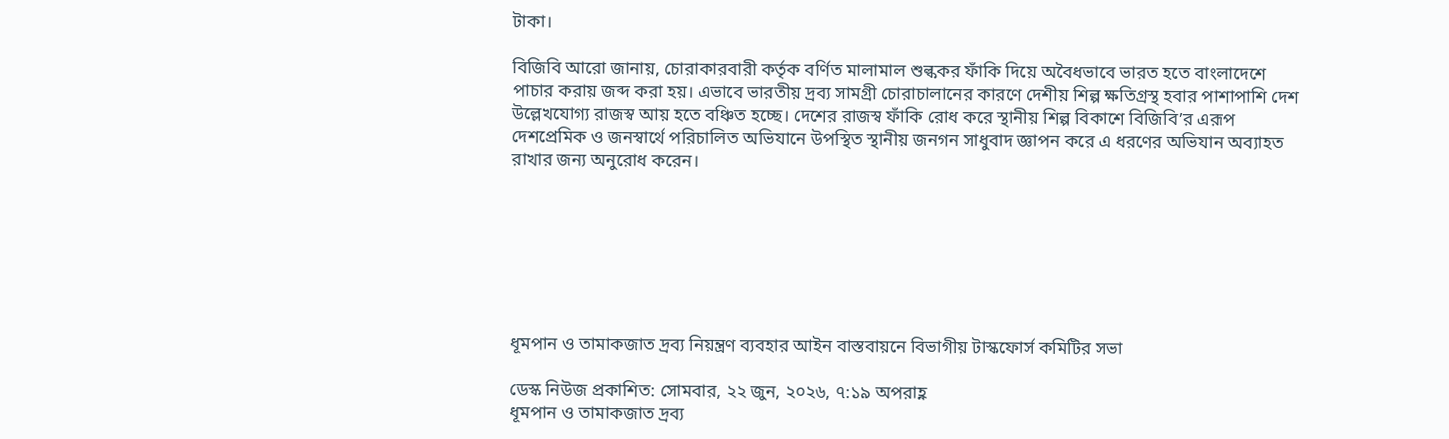টাকা।

বিজিবি আরো জানায়, চোরাকারবারী কর্তৃক বর্ণিত মালামাল শুল্ককর ফাঁকি দিয়ে অবৈধভাবে ভারত হতে বাংলাদেশে পাচার করায় জব্দ করা হয়। এভাবে ভারতীয় দ্রব্য সামগ্রী চোরাচালানের কারণে দেশীয় শিল্প ক্ষতিগ্রস্থ হবার পাশাপাশি দেশ উল্লেখযোগ্য রাজস্ব আয় হতে বঞ্চিত হচ্ছে। দেশের রাজস্ব ফাঁকি রোধ করে স্থানীয় শিল্প বিকাশে বিজিবি’র এরূপ দেশপ্রেমিক ও জনস্বার্থে পরিচালিত অভিযানে উপস্থিত স্থানীয় জনগন সাধুবাদ জ্ঞাপন করে এ ধরণের অভিযান অব্যাহত রাখার জন্য অনুরোধ করেন।







ধূমপান ও তামাকজাত দ্রব্য নিয়ন্ত্রণ ব্যবহার আইন বাস্তবায়নে বিভাগীয় টাস্কফোর্স কমিটির সভা

ডেস্ক নিউজ প্রকাশিত: সোমবার, ২২ জুন, ২০২৬, ৭:১৯ অপরাহ্ণ
ধূমপান ও তামাকজাত দ্রব্য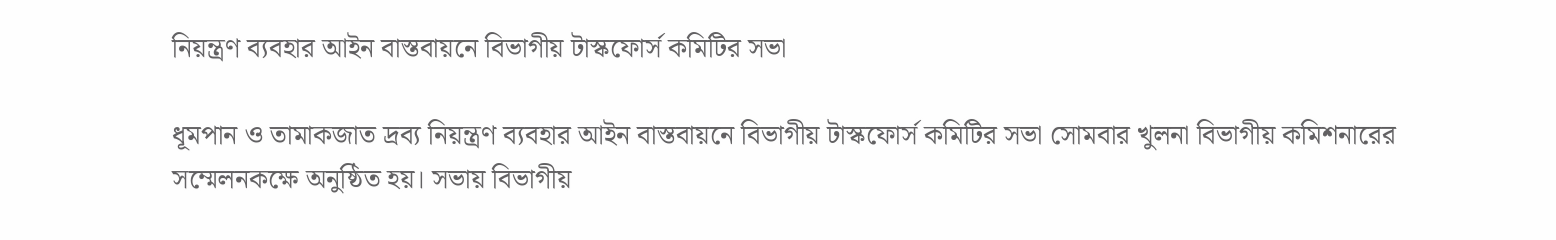নিয়ন্ত্রণ ব্যবহার আইন বাস্তবায়নে বিভাগীয় টাস্কফোর্স কমিটির সভা

ধূমপান ও তামাকজাত দ্রব্য নিয়ন্ত্রণ ব্যবহার আইন বাস্তবায়নে বিভাগীয় টাস্কফোর্স কমিটির সভা সোমবার খুলনা বিভাগীয় কমিশনারের সম্মেলনকক্ষে অনুষ্ঠিত হয়। সভায় বিভাগীয়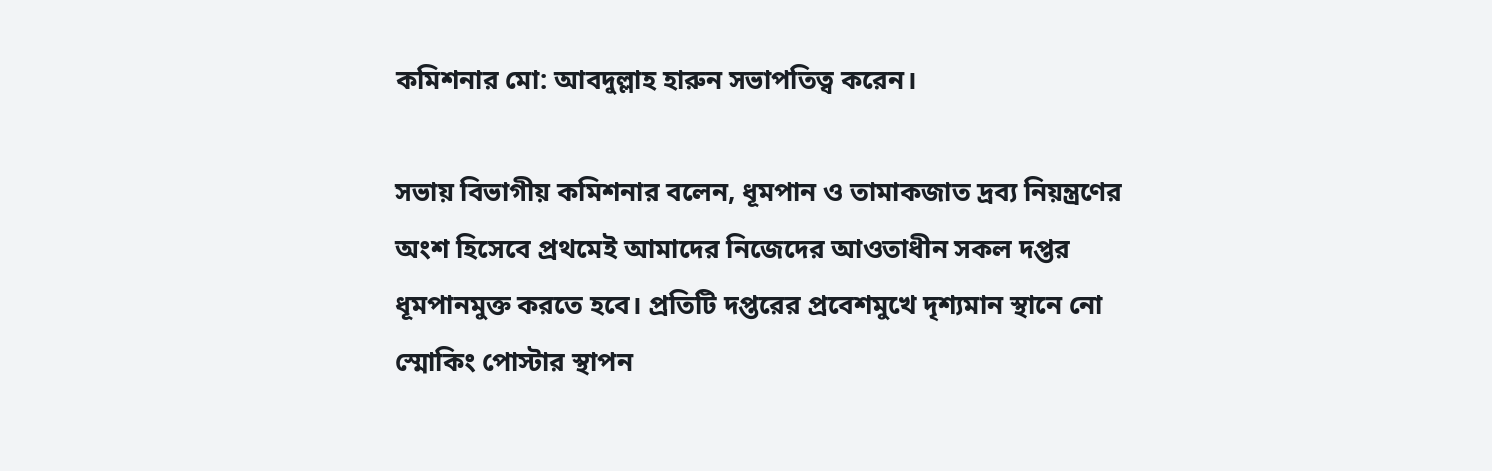কমিশনার মো: আবদুল্লাহ হারুন সভাপতিত্ব করেন।

সভায় বিভাগীয় কমিশনার বলেন, ধূমপান ও তামাকজাত দ্রব্য নিয়ন্ত্রণের অংশ হিসেবে প্রথমেই আমাদের নিজেদের আওতাধীন সকল দপ্তর ধূমপানমুক্ত করতে হবে। প্রতিটি দপ্তরের প্রবেশমুখে দৃশ্যমান স্থানে নো স্মোকিং পোস্টার স্থাপন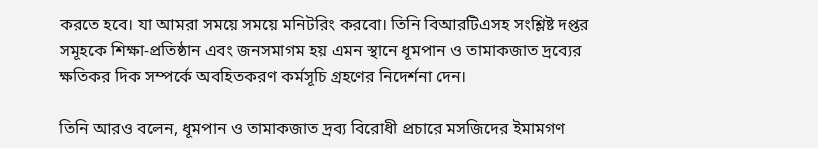করতে হবে। যা আমরা সময়ে সময়ে মনিটরিং করবো। তিনি বিআরটিএসহ সংশ্লিষ্ট দপ্তর সমূহকে শিক্ষা-প্রতিষ্ঠান এবং জনসমাগম হয় এমন স্থানে ধূমপান ও তামাকজাত দ্রব্যের ক্ষতিকর দিক সম্পর্কে অবহিতকরণ কর্মসূচি গ্রহণের নিদের্শনা দেন।

তিনি আরও বলেন, ধূমপান ও তামাকজাত দ্রব্য বিরোধী প্রচারে মসজিদের ইমামগণ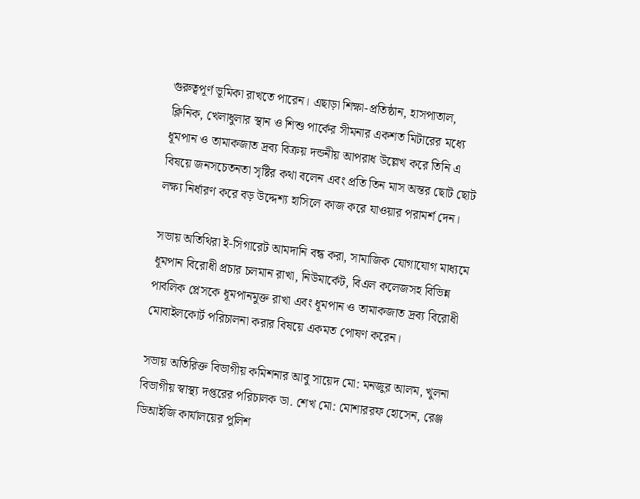গুরুত্বপূর্ণ ভূমিকা রাখতে পারেন। এছাড়া শিক্ষা-প্রতিষ্ঠান, হাসপাতাল, ক্লিনিক, খেলাধুলার স্থান ও শিশু পার্কের সীমনার একশত মিটারের মধ্যে ধূমপান ও তামাকজাত দ্রব্য বিক্রয় দন্ডনীয় আপরাধ উল্লেখ করে তিনি এ বিষয়ে জনসচেতনতা সৃষ্টির কথা বলেন এবং প্রতি তিন মাস অন্তর ছোট ছোট লক্ষ্য নির্ধারণ করে বড় উদ্দেশ্য হাসিলে কাজ করে যাওয়ার পরামর্শ দেন।

সভায় অতিথিরা ই-সিগারেট আমদানি বন্ধ করা, সামাজিক যোগাযোগ মাধ্যমে ধূমপান বিরোধী প্রচার চলমান রাখা, নিউমার্কেট, বিএল কলেজসহ বিভিন্ন পাবলিক প্লেসকে ধূমপানমুক্ত রাখা এবং ধূমপান ও তামাকজাত দ্রব্য বিরোধী মোবাইলকোর্ট পরিচালনা করার বিষয়ে একমত পোষণ করেন।

সভায় অতিরিক্ত বিভাগীয় কমিশনার আবু সায়েদ মো: মনজুর আলম, খুলনা বিভাগীয় স্বাস্থ্য দপ্তরের পরিচালক ডা. শেখ মো: মোশাররফ হোসেন, রেঞ্জ ডিআইজি কার্যালয়ের পুলিশ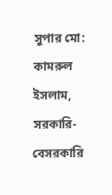সুপার মো: কামরুল ইসলাম, সরকারি-বেসরকারি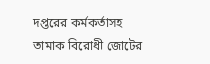দপ্তরের কর্মকর্তাসহ তামাক বিরোধী জোটের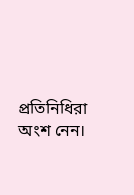প্রতিনিধিরা অংশ নেন।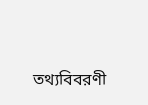তথ্যবিবরণী